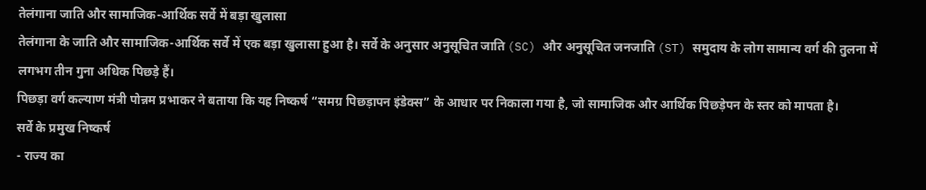तेलंगाना जाति और सामाजिक-आर्थिक सर्वे में बड़ा खुलासा
तेलंगाना के जाति और सामाजिक-आर्थिक सर्वे में एक बड़ा खुलासा हुआ है। सर्वे के अनुसार अनुसूचित जाति (SC) और अनुसूचित जनजाति (ST) समुदाय के लोग सामान्य वर्ग की तुलना में लगभग तीन गुना अधिक पिछड़े हैं।
पिछड़ा वर्ग कल्याण मंत्री पोन्नम प्रभाकर ने बताया कि यह निष्कर्ष “समग्र पिछड़ापन इंडेक्स” के आधार पर निकाला गया है, जो सामाजिक और आर्थिक पिछड़ेपन के स्तर को मापता है।
सर्वे के प्रमुख निष्कर्ष
- राज्य का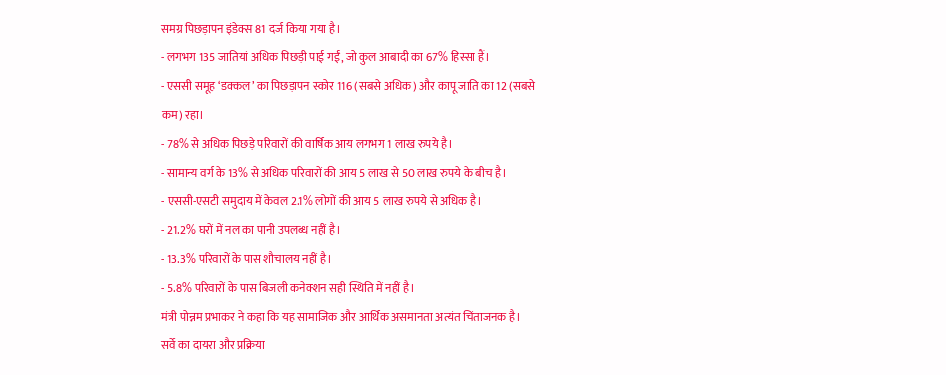समग्र पिछड़ापन इंडेक्स 81 दर्ज किया गया है।
- लगभग 135 जातियां अधिक पिछड़ी पाई गईं, जो कुल आबादी का 67% हिस्सा हैं।
- एससी समूह ‘डक्कल’ का पिछड़ापन स्कोर 116 (सबसे अधिक) और कापू जाति का 12 (सबसे कम) रहा।
- 78% से अधिक पिछड़े परिवारों की वार्षिक आय लगभग 1 लाख रुपये है।
- सामान्य वर्ग के 13% से अधिक परिवारों की आय 5 लाख से 50 लाख रुपये के बीच है।
- एससी-एसटी समुदाय में केवल 2.1% लोगों की आय 5 लाख रुपये से अधिक है।
- 21.2% घरों में नल का पानी उपलब्ध नहीं है।
- 13.3% परिवारों के पास शौचालय नहीं है।
- 5.8% परिवारों के पास बिजली कनेक्शन सही स्थिति में नहीं है।
मंत्री पोन्नम प्रभाकर ने कहा कि यह सामाजिक और आर्थिक असमानता अत्यंत चिंताजनक है।
सर्वे का दायरा और प्रक्रिया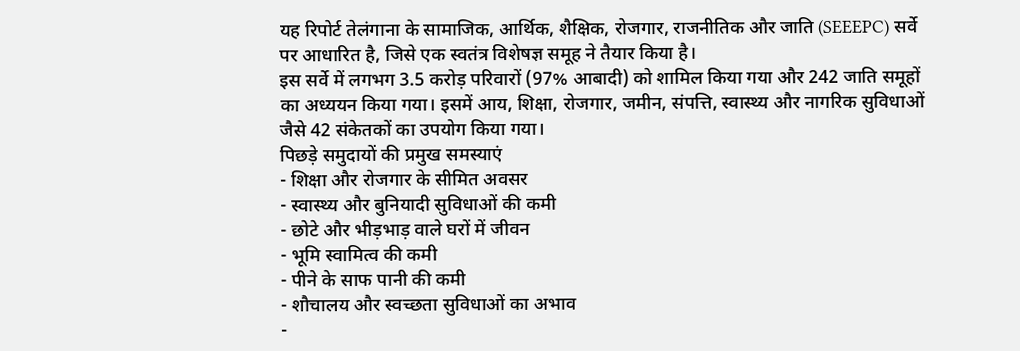यह रिपोर्ट तेलंगाना के सामाजिक, आर्थिक, शैक्षिक, रोजगार, राजनीतिक और जाति (SEEEPC) सर्वे पर आधारित है, जिसे एक स्वतंत्र विशेषज्ञ समूह ने तैयार किया है।
इस सर्वे में लगभग 3.5 करोड़ परिवारों (97% आबादी) को शामिल किया गया और 242 जाति समूहों का अध्ययन किया गया। इसमें आय, शिक्षा, रोजगार, जमीन, संपत्ति, स्वास्थ्य और नागरिक सुविधाओं जैसे 42 संकेतकों का उपयोग किया गया।
पिछड़े समुदायों की प्रमुख समस्याएं
- शिक्षा और रोजगार के सीमित अवसर
- स्वास्थ्य और बुनियादी सुविधाओं की कमी
- छोटे और भीड़भाड़ वाले घरों में जीवन
- भूमि स्वामित्व की कमी
- पीने के साफ पानी की कमी
- शौचालय और स्वच्छता सुविधाओं का अभाव
-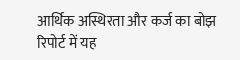आर्थिक अस्थिरता और कर्ज का बोझ
रिपोर्ट में यह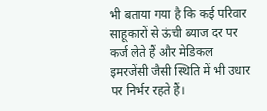भी बताया गया है कि कई परिवार साहूकारों से ऊंची ब्याज दर पर कर्ज लेते हैं और मेडिकल इमरजेंसी जैसी स्थिति में भी उधार पर निर्भर रहते हैं।